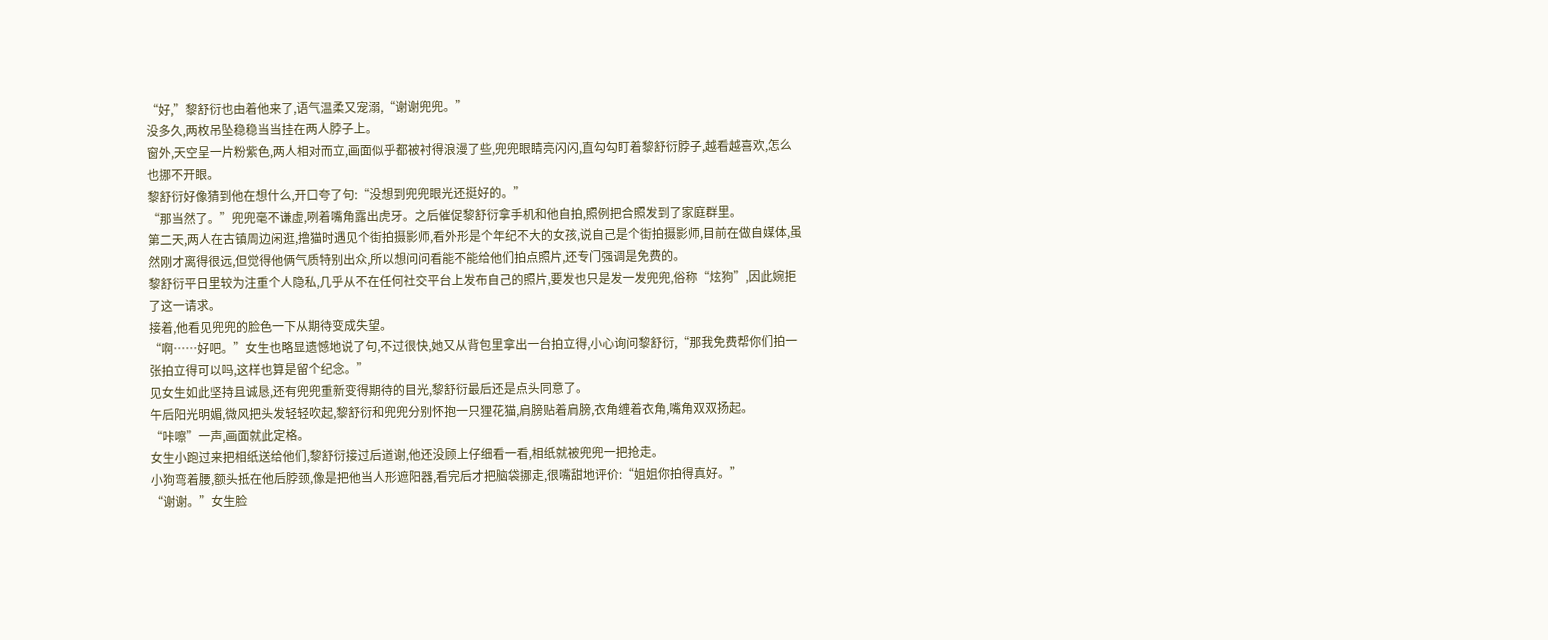“好,”黎舒衍也由着他来了,语气温柔又宠溺,“谢谢兜兜。”
没多久,两枚吊坠稳稳当当挂在两人脖子上。
窗外,天空呈一片粉紫色,两人相对而立,画面似乎都被衬得浪漫了些,兜兜眼睛亮闪闪,直勾勾盯着黎舒衍脖子,越看越喜欢,怎么也挪不开眼。
黎舒衍好像猜到他在想什么,开口夸了句:“没想到兜兜眼光还挺好的。”
“那当然了。”兜兜毫不谦虚,咧着嘴角露出虎牙。之后催促黎舒衍拿手机和他自拍,照例把合照发到了家庭群里。
第二天,两人在古镇周边闲逛,撸猫时遇见个街拍摄影师,看外形是个年纪不大的女孩,说自己是个街拍摄影师,目前在做自媒体,虽然刚才离得很远,但觉得他俩气质特别出众,所以想问问看能不能给他们拍点照片,还专门强调是免费的。
黎舒衍平日里较为注重个人隐私,几乎从不在任何社交平台上发布自己的照片,要发也只是发一发兜兜,俗称“炫狗”,因此婉拒了这一请求。
接着,他看见兜兜的脸色一下从期待变成失望。
“啊……好吧。”女生也略显遗憾地说了句,不过很快,她又从背包里拿出一台拍立得,小心询问黎舒衍,“那我免费帮你们拍一张拍立得可以吗,这样也算是留个纪念。”
见女生如此坚持且诚恳,还有兜兜重新变得期待的目光,黎舒衍最后还是点头同意了。
午后阳光明媚,微风把头发轻轻吹起,黎舒衍和兜兜分别怀抱一只狸花猫,肩膀贴着肩膀,衣角缠着衣角,嘴角双双扬起。
“咔嚓”一声,画面就此定格。
女生小跑过来把相纸送给他们,黎舒衍接过后道谢,他还没顾上仔细看一看,相纸就被兜兜一把抢走。
小狗弯着腰,额头抵在他后脖颈,像是把他当人形遮阳器,看完后才把脑袋挪走,很嘴甜地评价:“姐姐你拍得真好。”
“谢谢。”女生脸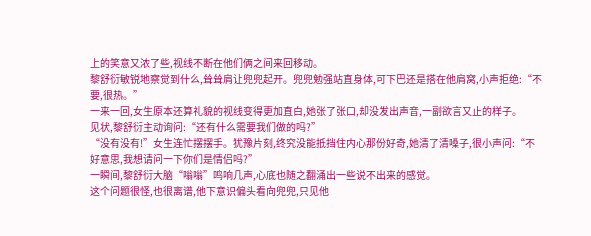上的笑意又浓了些,视线不断在他们俩之间来回移动。
黎舒衍敏锐地察觉到什么,耸耸肩让兜兜起开。兜兜勉强站直身体,可下巴还是搭在他肩窝,小声拒绝:“不要,很热。”
一来一回,女生原本还算礼貌的视线变得更加直白,她张了张口,却没发出声音,一副欲言又止的样子。
见状,黎舒衍主动询问:“还有什么需要我们做的吗?”
“没有没有!”女生连忙摆摆手。犹豫片刻,终究没能抵挡住内心那份好奇,她清了清嗓子,很小声问:“不好意思,我想请问一下你们是情侣吗?”
一瞬间,黎舒衍大脑“嗡嗡”鸣响几声,心底也随之翻涌出一些说不出来的感觉。
这个问题很怪,也很离谱,他下意识偏头看向兜兜,只见他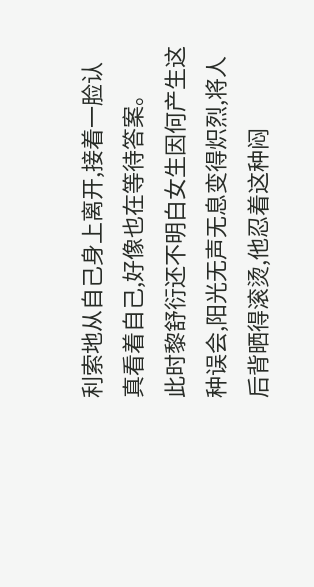利索地从自己身上离开,接着一脸认真看着自己,好像也在等待答案。
此时黎舒衍还不明白女生因何产生这种误会,阳光无声无息变得炽烈,将人后背晒得滚烫,他忍着这种闷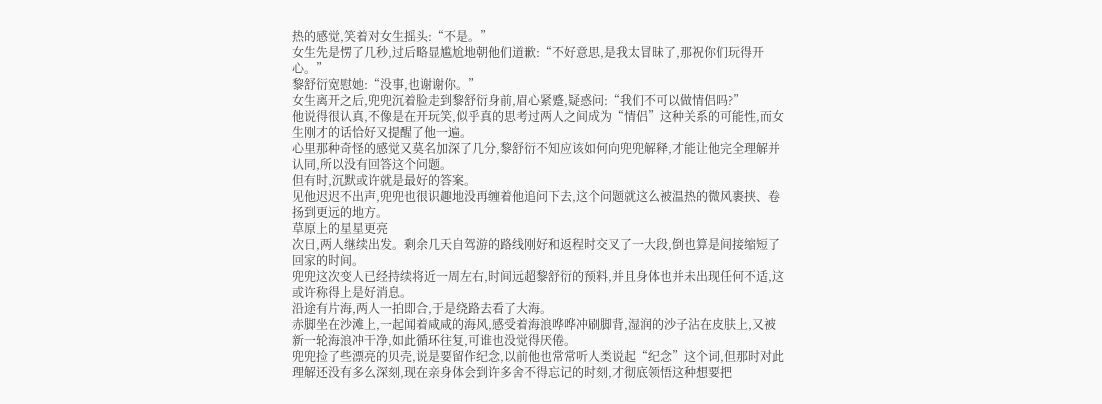热的感觉,笑着对女生摇头:“不是。”
女生先是愣了几秒,过后略显尴尬地朝他们道歉:“不好意思,是我太冒昧了,那祝你们玩得开心。”
黎舒衍宽慰她:“没事,也谢谢你。”
女生离开之后,兜兜沉着脸走到黎舒衍身前,眉心紧蹙,疑惑问:“我们不可以做情侣吗?”
他说得很认真,不像是在开玩笑,似乎真的思考过两人之间成为“情侣”这种关系的可能性,而女生刚才的话恰好又提醒了他一遍。
心里那种奇怪的感觉又莫名加深了几分,黎舒衍不知应该如何向兜兜解释,才能让他完全理解并认同,所以没有回答这个问题。
但有时,沉默或许就是最好的答案。
见他迟迟不出声,兜兜也很识趣地没再缠着他追问下去,这个问题就这么被温热的微风裹挟、卷扬到更远的地方。
草原上的星星更亮
次日,两人继续出发。剩余几天自驾游的路线刚好和返程时交叉了一大段,倒也算是间接缩短了回家的时间。
兜兜这次变人已经持续将近一周左右,时间远超黎舒衍的预料,并且身体也并未出现任何不适,这或许称得上是好消息。
沿途有片海,两人一拍即合,于是绕路去看了大海。
赤脚坐在沙滩上,一起闻着咸咸的海风,感受着海浪哗哗冲刷脚背,湿润的沙子沾在皮肤上,又被新一轮海浪冲干净,如此循环往复,可谁也没觉得厌倦。
兜兜捡了些漂亮的贝壳,说是要留作纪念,以前他也常常听人类说起“纪念”这个词,但那时对此理解还没有多么深刻,现在亲身体会到许多舍不得忘记的时刻,才彻底领悟这种想要把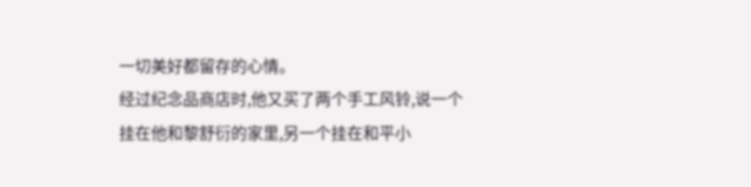一切美好都留存的心情。
经过纪念品商店时,他又买了两个手工风铃,说一个挂在他和黎舒衍的家里,另一个挂在和平小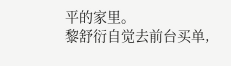平的家里。
黎舒衍自觉去前台买单,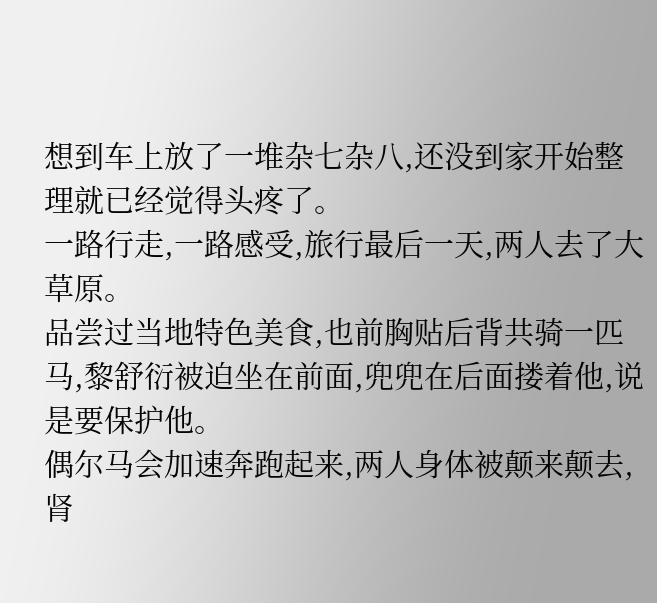想到车上放了一堆杂七杂八,还没到家开始整理就已经觉得头疼了。
一路行走,一路感受,旅行最后一天,两人去了大草原。
品尝过当地特色美食,也前胸贴后背共骑一匹马,黎舒衍被迫坐在前面,兜兜在后面搂着他,说是要保护他。
偶尔马会加速奔跑起来,两人身体被颠来颠去,肾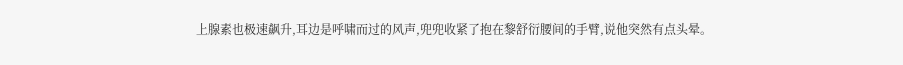上腺素也极速飙升,耳边是呼啸而过的风声,兜兜收紧了抱在黎舒衍腰间的手臂,说他突然有点头晕。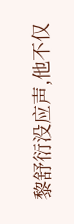黎舒衍没应声,他不仅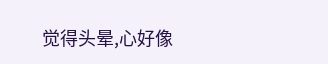觉得头晕,心好像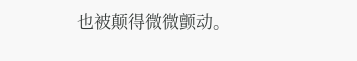也被颠得微微颤动。